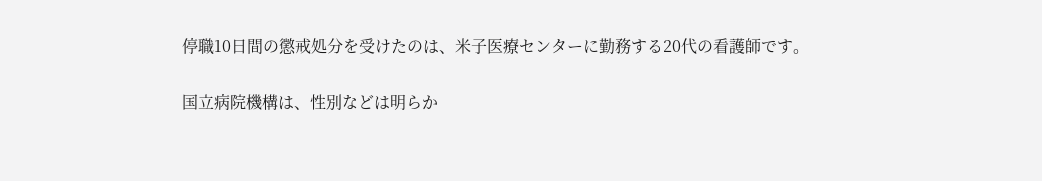停職10日間の懲戒処分を受けたのは、米子医療センターに勤務する20代の看護師です。

国立病院機構は、性別などは明らか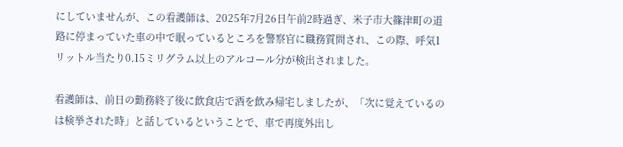にしていませんが、この看護師は、2025年7月26日午前2時過ぎ、米子市大篠津町の道路に停まっていた車の中で眠っているところを警察官に職務質問され、この際、呼気1リットル当たり0.15ミリグラム以上のアルコール分が検出されました。

看護師は、前日の勤務終了後に飲食店で酒を飲み帰宅しましたが、「次に覚えているのは検挙された時」と話しているということで、車で再度外出し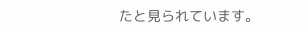たと見られています。